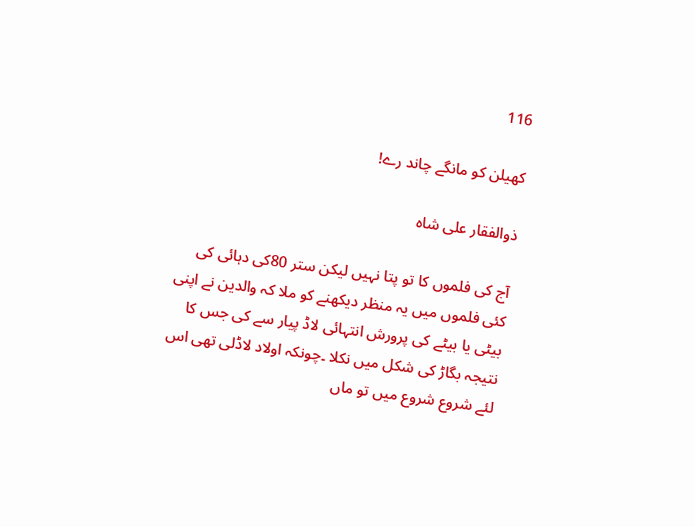116

کھیلن کو مانگے چاند رے!

ذوالفقار علی شاہ

آج کی فلموں کا تو پتا نہیں لیکن ستر 80کی دہائی کی کئی فلموں میں یہ منظر دیکھنے کو ملا کہ والدین نے اپنی بیٹی یا بیٹے کی پرورش انتہائی لاڈ پیار سے کی جس کا نتیجہ بگاڑ کی شکل میں نکلا ۔چونکہ اولاد لاڈلی تھی اس لئے شروع شروع میں تو ماں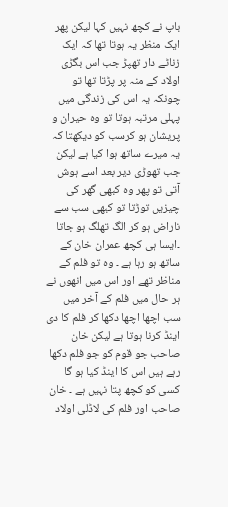باپ نے کچھ نہیں کہا لیکن پھر ایک منظر یہ ہوتا تھا کہ ایک زناٹے دار تھپڑ جب اس بگڑی اولاد کے منہ پر پڑتا تھا تو چونکہ یہ اس کی زندگی میں پہلی مرتبہ ہوتا تو وہ حیران و پریشان ہو کرسب کو دیکھتا کہ یہ میرے ساتھ ہوا کیا ہے لیکن جب تھوڑی دیر بعد اسے ہوش آتی تو پھر وہ کبھی گھر کی چیزیں توڑتا تو کبھی سب سے ناراض ہو کر الگ تھلگ ہو جاتا ۔ایسا ہی کچھ عمران خان کے ساتھ ہو رہا ہے ۔ وہ تو فلم کے مناظر تھے اور اس میں انھوں نے ہر حال میں فلم کے آخر میں سب اچھا اچھا دکھا کر فلم کا دی اینڈ کرنا ہوتا ہے لیکن خان صاحب جو قوم کو جو فلم دکھا رہے ہیں اس کا اینڈ کیا ہو گا کسی کو کچھ پتا نہیں ہے ۔ خان صاحب اور فلم کی لاڈلی اولاد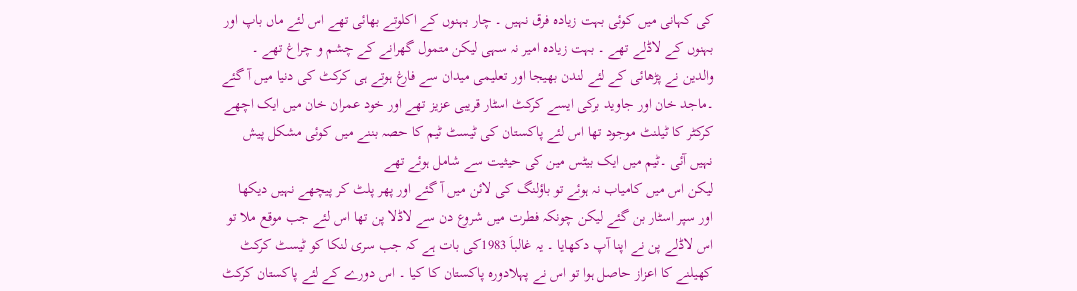کی کہانی میں کوئی بہت زیادہ فرق نہیں ۔ چار بہنوں کے اکلوتے بھائی تھے اس لئے ماں باپ اور بہنوں کے لاڈلے تھے ۔ بہت زیادہ امیر نہ سہی لیکن متمول گھرانے کے چشم و چراغ تھے ۔ والدین نے پڑھائی کے لئے لندن بھیجا اور تعلیمی میدان سے فارغ ہوتے ہی کرکٹ کی دنیا میں آ گئے ۔ماجد خان اور جاوید برکی ایسے کرکٹ اسٹار قریبی عزیز تھے اور خود عمران خان میں ایک اچھے کرکٹر کا ٹیلنٹ موجود تھا اس لئے پاکستان کی ٹیسٹ ٹیم کا حصہ بننے میں کوئی مشکل پیش نہیں آئی ۔ٹیم میں ایک بیٹس مین کی حیثیت سے شامل ہوئے تھے
لیکن اس میں کامیاب نہ ہوئے تو باؤلنگ کی لائن میں آ گئے اور پھر پلٹ کر پیچھے نہیں دیکھا اور سپر اسٹار بن گئے لیکن چونکہ فطرت میں شروع دن سے لاڈلا پن تھا اس لئے جب موقع ملا تو اس لاڈلے پن نے اپنا آپ دکھایا ۔ یہ غالباَ 1983کی بات ہے کہ جب سری لنکا کو ٹیسٹ کرکٹ کھیلنے کا اعزاز حاصل ہوا تو اس نے پہلادورہ پاکستان کا کیا ۔ اس دورے کے لئے پاکستان کرکٹ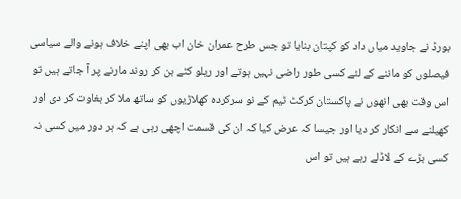بورڈ نے جاوید میاں داد کو کپتان بنایا تو جس طرح عمران خان اب بھی اپنے خلاف ہونے والے سیاسی فیصلوں کو ماننے کے لئے کسی طور راضی نہیں ہوتے اور ریلو کٹے بن کر روند مارنے پر آ جاتے ہیں تو اس وقت بھی انھوں نے پاکستان کرکٹ ٹیم کے نو سرکردہ کھلاڑیوں کو ساتھ ملا کر بغاوت کر دی اور کھیلنے سے انکار کر دیا اور جیسا کہ عرض کیا کہ ان کی قسمت اچھی رہی ہے کہ ہر دور میں کسی نہ کسی بڑے کے لاڈلے رہے ہیں تو اس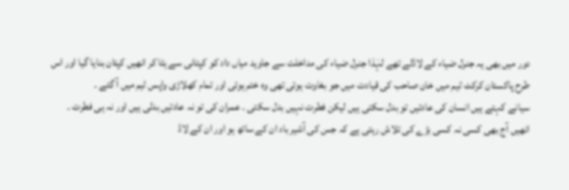دور میں بھی یہ جنرل ضیاء کے لاڈلے تھے لہٰذا جنرل ضیاء کی مداخلت سے جاوید میاں داد کو کپتانی سے ہٹا کر انھیں کپتان بنایا گیا اور اس طرح پاکستان کرکٹ ٹیم میں خان صاحب کی قیادت میں جو بغاوت ہوئی تھی وہ ختم ہوئی اور تمام کھلاڑی واپس ٹیم میں آ گئے ۔
سیانے کہتے ہیں انسان کی عادتیں تو بدل سکتی ہیں لیکن فطرت نہیں بدل سکتی ۔ عمران کی تو نہ عادتیں بدلی ہیں اور نہ ہی فطرت ۔ انھیں آج بھی کسی نہ کسی بڑے کی تلاش رہتی ہے کہ جس کی آشیر باد ان کے ساتھ ہو اور ان کے لاڈ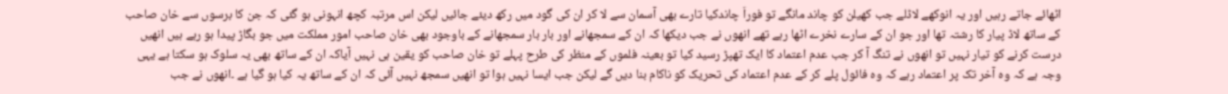اٹھائے جاتے رہیں اور یہ انوکھے لاڈلے جب کھیلن کو چاند مانگے تو فوراَ چاندکیا تارے بھی آسمان سے لا کر ان کی گود میں رکھ دیئے جائیں لیکن اس مرتبہ کچھ انہونی ہو گئی کہ جن کا برسوں سے خان صاحب کے ساتھ لاڈ پیار کا رشتہ تھا اور جو ان کے سارے نخرے اٹھا رہے تھے انھوں نے جب دیکھا کہ ان کے سمجھانے اور بار بار سمجھانے کے باوجود بھی خان صاحب امور مملکت میں جو بگاڑ پیدا ہو رہے ہیں انھیں درست کرنے کو تیار نہیں تو انھوں نے تنگ آ کر جب عدم اعتماد کا ایک تھپڑ رسید کیا تو بعینہ فلموں کے منظر کی طرح پہلے تو خان صاحب کو یقین ہی نہیں آیاکہ ان کے ساتھ بھی یہ سلوک ہو سکتا ہے یہی وجہ ہے کہ وہ آخر تک پر اعتماد رہے کہ وہ فائول پلے کر کے عدم اعتماد کی تحریک کو ناکام بنا دیں گے لیکن جب ایسا نہیں ہوا تو انھیں سمجھ نہیں آئی کہ ان کے ساتھ یہ کیا ہو گیا ہے ۔انھوں نے جب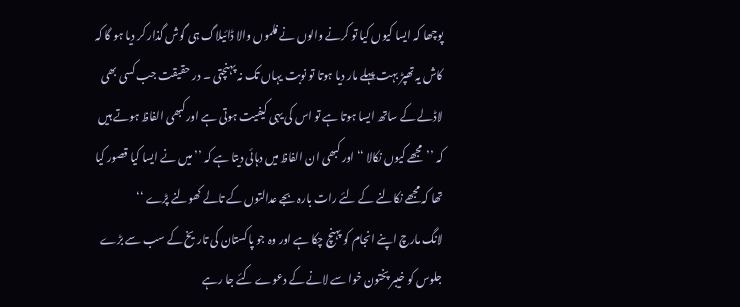پوچھا کہ ایسا کیوں کیا تو کرنے والوں نے فلموں والا ڈائیلاگ ہی گوش گذار کر دیا ہو گا کہ کاش یہ تھپڑ بہت پہلے مار دیا ہوتا تو نوبت یہاں تک نہ پہنچتی ۔ در حقیقت جب کسی بھی لاڈلے کے ساتھ ایسا ہوتا ہے تو اس کی یہی کیفیت ہوتی ہے اور کبھی الفاظ ہوتے ہیں کہ ’’مجھے کیوں نکالا ‘‘ اور کبھی ان الفاظ میں دہائی دیتا ہے کہ ’’ میں نے ایسا کیا قصور کیا تھا کہ مجھے نکالنے کے لئے رات بارہ بجے عدالتوں کے تالے کھولنے پڑے ‘‘
لانگ مارچ اپنے انجام کو پہنچ چکا ہے اور وہ جو پاکستان کی تاریخ کے سب سے بڑے جلوس کو خیبر پختون خوا سے لانے کے دعوے کئے جا رہے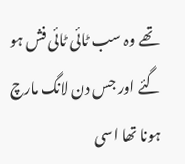تھے وہ سب ٹائی ٹائی فش ہو گئے اور جس دن لانگ مارچ ہونا تھا اسی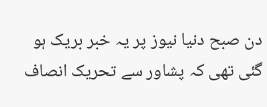دن صبح دنیا نیوز پر یہ خبر بریک ہو گئی تھی کہ پشاور سے تحریک انصاف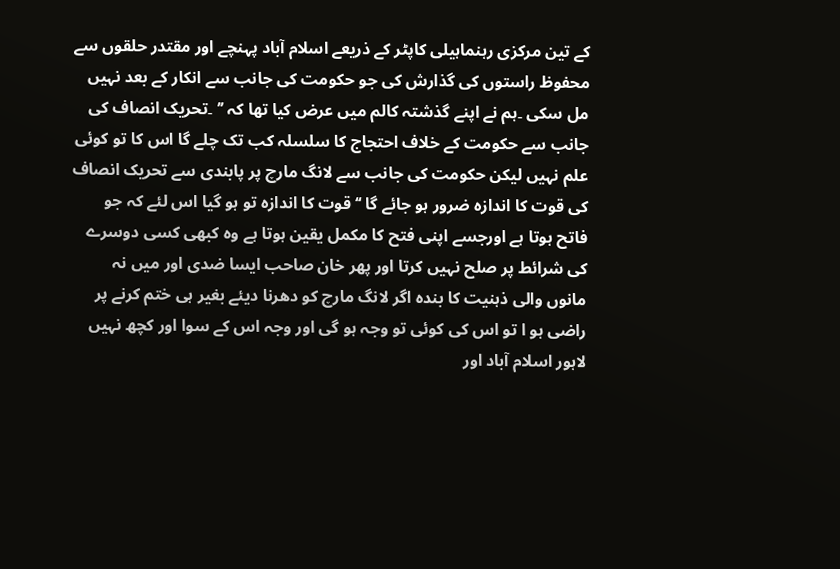کے تین مرکزی رہنماہیلی کاپٹر کے ذریعے اسلام آباد پہنچے اور مقتدر حلقوں سے محفوظ راستوں کی گذارش کی جو حکومت کی جانب سے انکار کے بعد نہیں مل سکی ۔ہم نے اپنے گذشتہ کالم میں عرض کیا تھا کہ ’’ ۔تحریک انصاف کی جانب سے حکومت کے خلاف احتجاج کا سلسلہ کب تک چلے گا اس کا تو کوئی علم نہیں لیکن حکومت کی جانب سے لانگ مارچ پر پابندی سے تحریک انصاف کی قوت کا اندازہ ضرور ہو جائے گا ‘‘ قوت کا اندازہ تو ہو گیا اس لئے کہ جو فاتح ہوتا ہے اورجسے اپنی فتح کا مکمل یقین ہوتا ہے وہ کبھی کسی دوسرے کی شرائط پر صلح نہیں کرتا اور پھر خان صاحب ایسا ضدی اور میں نہ مانوں والی ذہنیت کا بندہ اگر لانگ مارچ کو دھرنا دیئے بغیر ہی ختم کرنے پر راضی ہو ا تو اس کی کوئی تو وجہ ہو گی اور وجہ اس کے سوا اور کچھ نہیں لاہور اسلام آباد اور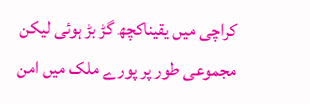کراچی میں یقیناکچھ گڑ بڑ ہوئی لیکن مجموعی طور پر پورے ملک میں امن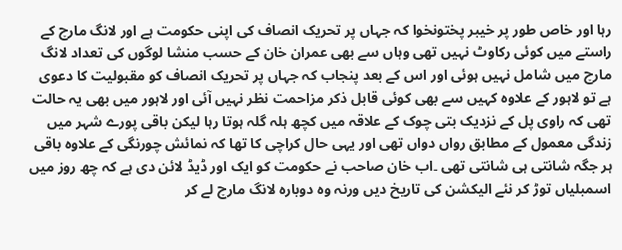رہا اور خاص طور پر خیبر پختونخوا کہ جہاں پر تحریک انصاف کی اپنی حکومت ہے اور لانگ مارچ کے راستے میں کوئی رکاوٹ نہیں تھی وہاں سے بھی عمران خان کے حسب منشا لوگوں کی تعداد لانگ مارچ میں شامل نہیں ہوئی اور اس کے بعد پنجاب کہ جہاں پر تحریک انصاف کو مقبولیت کا دعوی ہے تو لاہور کے علاوہ کہیں سے بھی کوئی قابل ذکر مزاحمت نظر نہیں آئی اور لاہور میں بھی یہ حالت تھی کہ راوی پل کے نزدیک بتی چوک کے علاقہ میں کچھ ہلہ گلہ ہوتا رہا لیکن باقی پورے شہر میں زندگی معمول کے مطابق رواں دواں تھی اور یہی حال کراچی کا تھا کہ نمائش چورنگی کے علاوہ باقی ہر جگہ شانتی ہی شانتی تھی ۔اب خان صاحب نے حکومت کو ایک اور ڈیڈ لائن دی ہے کہ چھ روز میں اسمبلیاں توڑ کر نئے الیکشن کی تاریخ دیں ورنہ وہ دوبارہ لانگ مارچ لے کر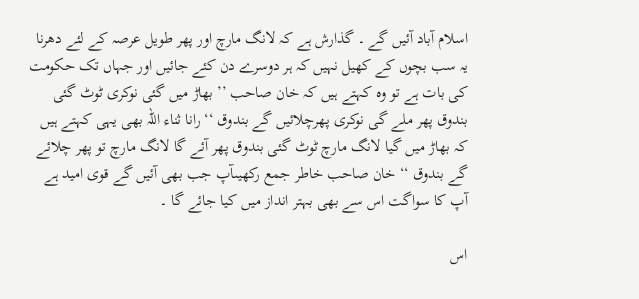اسلام آباد آئیں گے ۔ گذارش ہے کہ لانگ مارچ اور پھر طویل عرصہ کے لئے دھرنا یہ سب بچوں کے کھیل نہیں کہ ہر دوسرے دن کئے جائیں اور جہاں تک حکومت کی بات ہے تو وہ کہتے ہیں کہ خان صاحب ’’ بھاڑ میں گئی نوکری ٹوٹ گئی بندوق پھر ملے گی نوکری پھرچلائیں گے بندوق ‘‘ رانا ثناء اللہ بھی یہی کہتے ہیں کہ بھاڑ میں گیا لانگ مارچ ٹوٹ گئی بندوق پھر آئے گا لانگ مارچ تو پھر چلائے گے بندوق ‘‘ خان صاحب خاطر جمع رکھیںآپ جب بھی آئیں گے قوی امید ہے آپ کا سواگت اس سے بھی بہتر انداز میں کیا جائے گا ۔

اس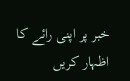خبر پر اپنی رائے کا اظہار کریں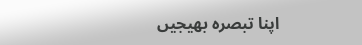اپنا تبصرہ بھیجیں